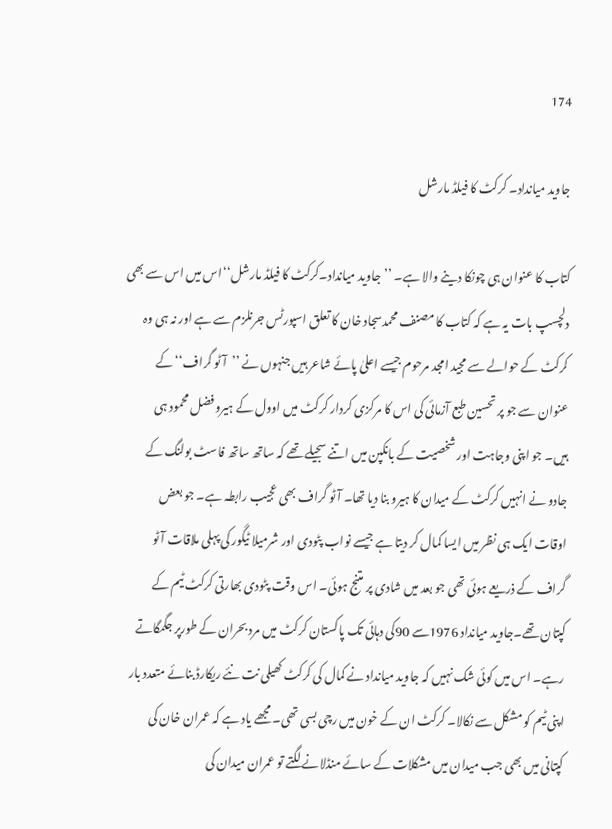174

جاوید میانداد۔ کرکٹ کا فیلڈ مارشل

کتاب کا عنوان ہی چونکا دینے والا ہے۔ ’’جاوید میانداد۔کرکٹ کا فیلڈ مارشل‘‘اس میں اس سے بھی دلچسپ بات یہ ہے کہ کتاب کا مصنف محمدسجاد خان کا تعلق اسپورٹس جرنلزم سے ہے اور نہ ہی وہ کرکٹ کے حوالے سے مجید امجد مرحوم جیسے اعلیٰ پائے شاعر ہیں جنہوں نے ’’آٹو گراف‘‘کے عنوان سے جو پر تحسین طبع آزمائی کی اس کا مرکزی کردار کرکٹ میں اوول کے ہیروفضل محمود ہی ہیں۔ جو اپنی وجاہت اور شخصیت کے بانکپن میں اتنے سجیلے تھے کہ ساتھ ساتھ فاسٹ بولنگ کے جادو نے انہیں کرکٹ کے میدان کا ہیرو بنا دیا تھا۔ آٹو گراف بھی عجیب رابطہ ہے۔ جو بعض اوقات ایک ہی نظر میں ایسا کمال کر دیتا ہے جیسے نواب پٹودی اور شرمیلا ٹیگور کی پہلی ملاقات آٹو گراف کے ذریعے ہوئی تھی جو بعد میں شادی پر متنج ہوئی۔ اس وقت پٹودی بھارتی کرکٹ ٹیم کے کپتان تھے۔جاوید میانداد 1976سے 90کی دہائی تک پاکستان کرکٹ میں مرد بحران کے طورپر جگمگاتے رہے۔ اس میں کوئی شک نہیں کہ جاوید میانداد نے کمال کی کرکٹ کھیلی نت نئے ریکارڈ بنائے متعدد بار اپنی ٹیم کو مشکل سے نکالا۔ کرکٹ ان کے خون میں رچی بسی تھی۔ مجھے یاد ہے کہ عمران خان کی کپتانی میں بھی جب میدان میں مشکلات کے سائے منڈلانے لگتے تو عمران میدان کی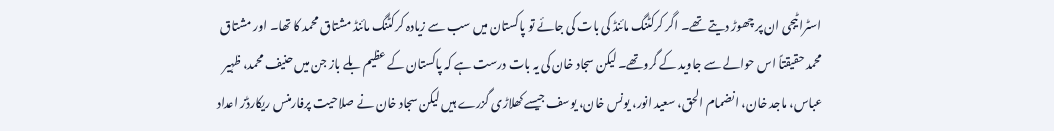اسٹراٹیجی ان پر چھوڑ دیتے تھے۔ اگر کرکٹنگ مائنڈ کی بات کی جائے تو پاکستان میں سب سے زیادہ کرکٹنگ مائنڈ مشتاق محمد کا تھا۔ اور مشتاق محمد حقیقتاً اس حوالے سے جاوید کے گروتھے۔ لیکن سجاد خان کی یہ بات درست ہے کہ پاکستان کے عظیم بلے باز جن میں حنیف محمد، ظہیر عباس، ماجد خان، انضمام الحق، سعید انور، یونس خان، یوسف جیسے کھلاڑی گزرے ہیں لیکن سجاد خان نے صلاحیت پرفارمنس ریکارڈز اعداد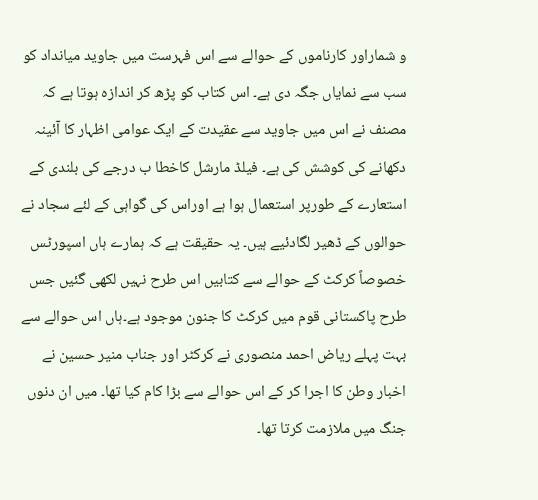و شماراور کارناموں کے حوالے سے اس فہرست میں جاوید میانداد کو سب سے نمایاں جگہ دی ہے۔ اس کتاب کو پڑھ کر اندازہ ہوتا ہے کہ مصنف نے اس میں جاوید سے عقیدت کے ایک عوامی اظہار کا آئینہ دکھانے کی کوشش کی ہے۔ فیلڈ مارشل کاخطا ب درجے کی بلندی کے استعارے کے طورپر استعمال ہوا ہے اوراس کی گواہی کے لئے سجاد نے حوالوں کے ڈھیر لگادئیے ہیں۔ یہ حقیقت ہے کہ ہمارے ہاں اسپورٹس خصوصاً کرکٹ کے حوالے سے کتابیں اس طرح نہیں لکھی گئیں جس طرح پاکستانی قوم میں کرکٹ کا جنون موجود ہے۔ہاں اس حوالے سے بہت پہلے ریاض احمد منصوری نے کرکٹر اور جناب منیر حسین نے اخبار وطن کا اجرا کر کے اس حوالے سے بڑا کام کیا تھا۔ میں ان دنوں جنگ میں ملازمت کرتا تھا۔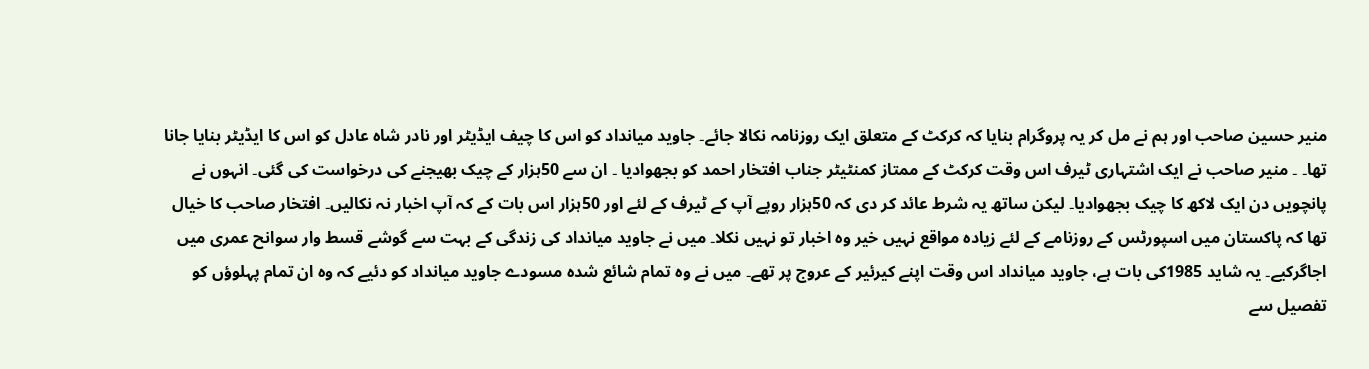منیر حسین صاحب اور ہم نے مل کر یہ پروگرام بنایا کہ کرکٹ کے متعلق ایک روزنامہ نکالا جائے۔ جاوید میانداد کو اس کا چیف ایڈیٹر اور نادر شاہ عادل کو اس کا ایڈیٹر بنایا جانا تھا۔ ۔ منیر صاحب نے ایک اشتہاری ٹیرف اس وقت کرکٹ کے ممتاز کمنٹیٹر جناب افتخار احمد کو بجھوادیا ۔ ان سے 50ہزار کے چیک بھیجنے کی درخواست کی گئی۔ انہوں نے پانچویں دن ایک لاکھ کا چیک بجھوادیا۔ لیکن ساتھ یہ شرط عائد کر دی کہ 50ہزار روپے آپ کے ٹیرف کے لئے اور 50ہزار اس بات کے کہ آپ اخبار نہ نکالیں۔ افتخار صاحب کا خیال تھا کہ پاکستان میں اسپورٹس کے روزنامے کے لئے زیادہ مواقع نہیں خیر وہ اخبار تو نہیں نکلا۔ میں نے جاوید میانداد کی زندگی کے بہت سے گوشے قسط وار سوانح عمری میں اجاگرکیے۔ یہ شاید 1985کی بات ہے، جاوید میانداد اس وقت اپنے کیرئیر کے عروج پر تھے۔ میں نے وہ تمام شائع شدہ مسودے جاوید میانداد کو دئیے کہ وہ ان تمام پہلوؤں کو تفصیل سے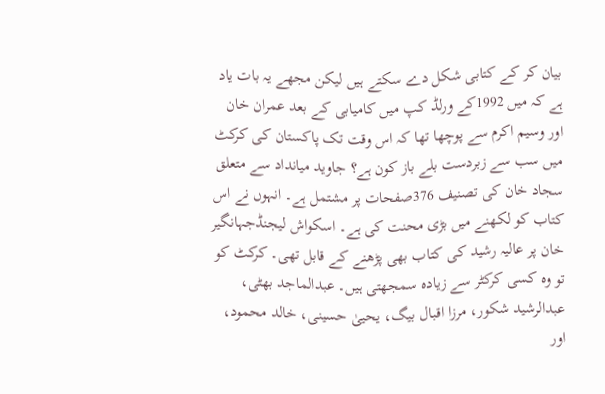بیان کر کے کتابی شکل دے سکتے ہیں لیکن مجھے یہ بات یاد ہے کہ میں 1992کے ورلڈ کپ میں کامیابی کے بعد عمران خان اور وسیم اکرم سے پوچھا تھا کہ اس وقت تک پاکستان کی کرکٹ میں سب سے زبردست بلے باز کون ہے؟ جاوید میانداد سے متعلق سجاد خان کی تصنیف 376صفحات پر مشتمل ہے۔ انہوں نے اس کتاب کو لکھنے میں بڑی محنت کی ہے۔ اسکواش لیجنڈجہانگیر خان پر عالیہ رشید کی کتاب بھی پڑھنے کے قابل تھی۔ کرکٹ کو تو وہ کسی کرکٹر سے زیادہ سمجھتی ہیں۔ عبدالماجد بھٹی، عبدالرشید شکور، مرزا اقبال بیگ، یحییٰ حسینی، خالد محمود، اور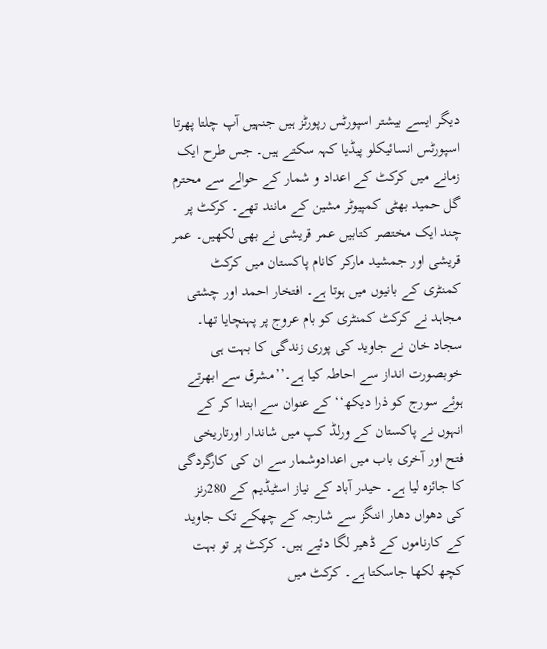دیگر ایسے بیشتر اسپورٹس رپورٹز ہیں جنہیں آپ چلتا پھرتا اسپورٹس انسائیکلو پیڈیا کہہ سکتے ہیں۔ جس طرح ایک زمانے میں کرکٹ کے اعداد و شمار کے حوالے سے محترم گل حمید بھٹی کمپیوٹر مشین کے مانند تھے۔ کرکٹ پر چند ایک مختصر کتابیں عمر قریشی نے بھی لکھیں۔ عمر قریشی اور جمشید مارکر کانام پاکستان میں کرکٹ کمنٹری کے بانیوں میں ہوتا ہے۔ افتخار احمد اور چشتی مجاہد نے کرکٹ کمنٹری کو بام عروج پر پہنچایا تھا۔ سجاد خان نے جاوید کی پوری زندگی کا بہت ہی خوبصورت انداز سے احاطہ کیا ہے۔’’مشرق سے ابھرتے ہوئے سورج کو ذرا دیکھ‘‘ کے عنوان سے ابتدا کر کے انہوں نے پاکستان کے ورلڈ کپ میں شاندار اورتاریخی فتح اور آخری باب میں اعدادوشمار سے ان کی کارگردگی کا جائزہ لیا ہے۔ حیدر آباد کے نیاز اسٹیڈیم کے 280رنز کی دھواں دھار اننگز سے شارجہ کے چھکے تک جاوید کے کارناموں کے ڈھیر لگا دئیے ہیں۔ کرکٹ پر تو بہت کچھ لکھا جاسکتا ہے۔ کرکٹ میں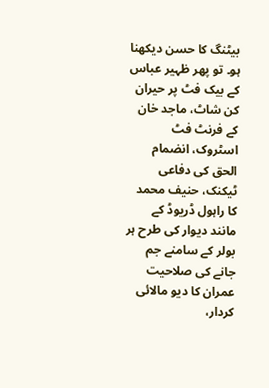بیٹنگ کا حسن دیکھنا ہو۔ تو پھر ظہیر عباس کے بیک فٹ پر حیران کن شاٹ، ماجد خان کے فرنٹ فٹ اسٹروک، انضمام الحق کی دفاعی ٹیکنک، حنیف محمد کا راہول ڈریوڈ کے مانند دیوار کی طرح ہر بولر کے سامنے جم جانے کی صلاحیت عمران کا دیو مالائی کردار،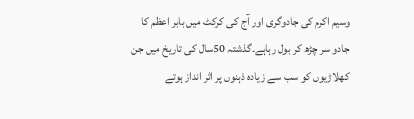وسیم اکرم کی جادوگری اور آج کی کرکٹ میں بابر اعظم کا جادو سر چڑھ کر بول رہاہے۔گذشتہ 50سال کی تاریخ میں جن کھلاڑیوں کو سب سے زیادہ ذہنوں پر اثر انداز ہوتے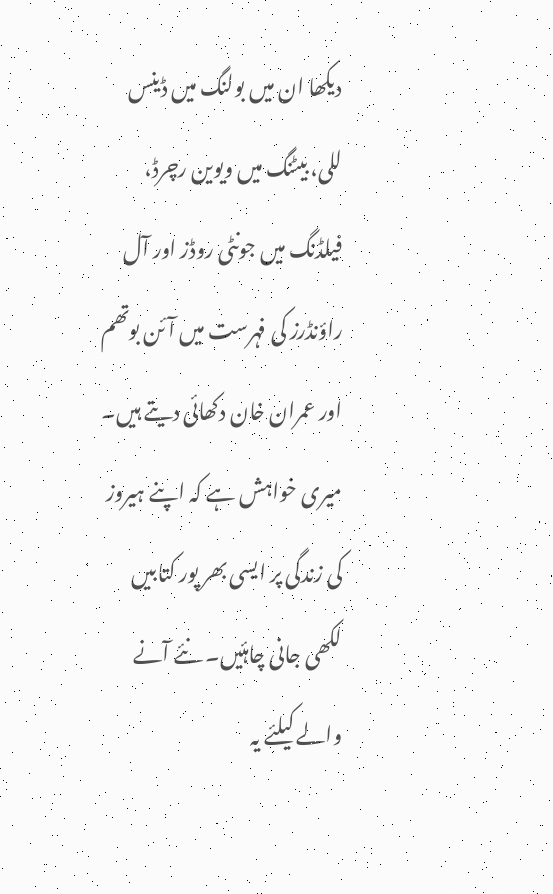دیکھا ان میں بولنگ میں ڈینس للی، بیٹنگ میں ویوین رچرڈ، فیلڈنگ میں جونٹی روڈز اور آل راؤنڈرز کی فہرست میں آئن بوتھم اور عمران خان دکھائی دیتے ہیں۔ میری خواہش ہے کہ اپنے ہیروز کی زندگی پر ایسی بھر پور کتابیں لکھی جانی چاہئیں۔ نئے آنے والے کیلئے یہ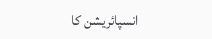انسپائریشن کا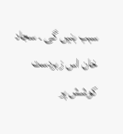سبب بنیں گی ۔ سجاد خان اس زبردست کوشش پر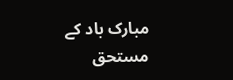مبارک باد کے مستحق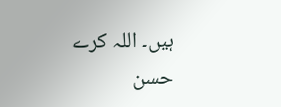ہیں۔ اللہ کرے حسن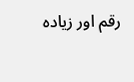رقم اور زیادہ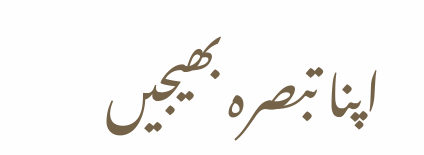اپنا تبصرہ بھیجیں